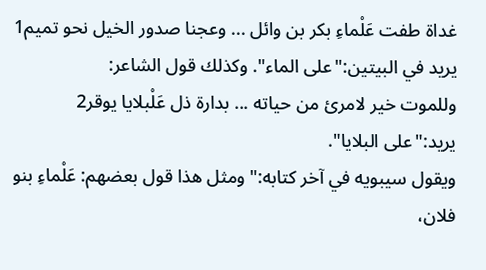غداة طفت عَلْماءِ بكر بن وائل ... وعجنا صدور الخيل نحو تميم1
يريد في البيتين:"على الماء". وكذلك قول الشاعر:
وللموت خير لامرئ من حياته ... بدارة ذل عَلْبلايا يوقر2
يريد:"على البلايا".
ويقول سيبويه في آخر كتابه:"ومثل هذا قول بعضهم: عَلْماءِ بنو فلان،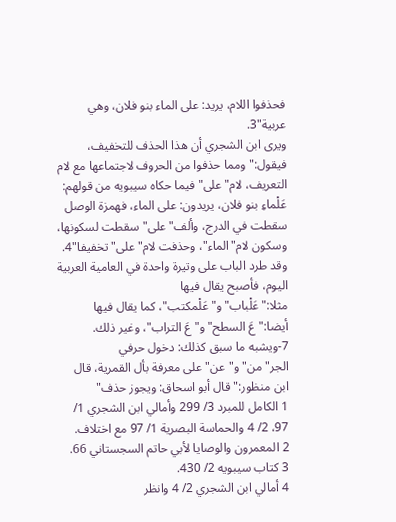فحذفوا اللام، يريد: على الماء بنو فلان، وهي عربية"3.
ويرى ابن الشجري أن هذا الحذف للتخفيف، فيقول:"ومما حذفوا من الحروف لاجتماعها مع لام التعريف، لام"على"فيما حكاه سيبويه من قولهم: عَلْماءِ بنو فلان، يريدون: على الماء، فهمزة الوصل سقطت في الدرج، وألف"على"سقطت لسكونها، وسكون لام"الماء"، وحذفت لام"على"تخفيفا"4.
وقد طرد الباب على وتيرة واحدة في العامية العربية اليوم، فأصبح يقال فيها مثلا:"عَلْباب"و"عَلْمكتب"، كما يقال فيها أيضا:"عَ السطح"و"عَ التراب"، وغير ذلك.
7-ويشبه ما سبق كذلك: دخول حرفي الجر"من"و"عن"على معرفة بأل القمرية، قال ابن منظور:"قال أبو اسحاق: ويجوز حذف"
1 الكامل للمبرد 3/ 299 وأمالي ابن الشجري 1/ 97، 2/ 4 والحماسة البصرية 1/ 97 مع اختلاف.
2 المعمرون والوصايا لأبي حاتم السجستاني 66.
3 كتاب سيبويه 2/ 430.
4 أمالي ابن الشجري 2/ 4 وانظر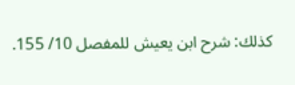كذلك: شرح ابن يعيش للمفصل 10/ 155.